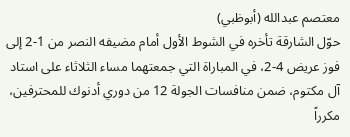معتصم عبدالله (أبوظبي)
حوّل الشارقة تأخره في الشوط الأول أمام مضيفه النصر من 1-2 إلى فوز عريض 4-2، في المباراة التي جمعتهما مساء الثلاثاء على استاد آل مكتوم، ضمن منافسات الجولة 12 من دوري أدنوك للمحترفين، مكرراً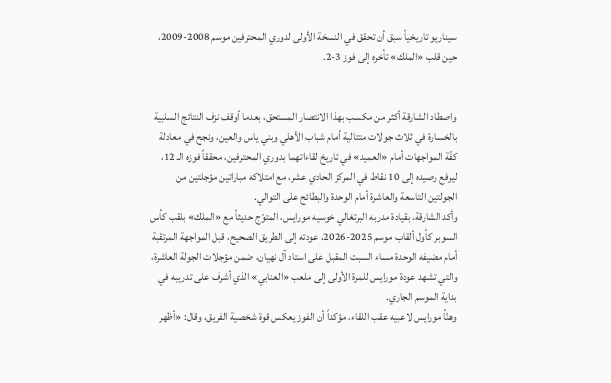سيناريو تاريخياً سبق أن تحقق في النسخة الأولى لدوري المحترفين موسم 2008-2009، حين قلب «الملك» تأخره إلى فوز 3-2.


واصطاد الشارقة أكثر من مكسب بهذا الانتصار المستحق، بعدما أوقف نزف النتائج السلبية بالخسارة في ثلاث جولات متتالية أمام شباب الأهلي وبني ياس والعين، ونجح في معادلة كفّة المواجهات أمام «العميد» في تاريخ لقاءاتهما بدوري المحترفين، محققاً فوزه الـ 12، ليرفع رصيده إلى 10 نقاط في المركز الحادي عشر، مع امتلاكه مباراتين مؤجلتين من الجولتين التاسعة والعاشرة أمام الوحدة والبطائح على التوالي.
وأكد الشارقة، بقيادة مدربه البرتغالي خوسيه مورايس، المتوّج حديثاً مع «الملك» بلقب كأس السوبر كأول ألقاب موسم 2025-2026، عودته إلى الطريق الصحيح، قبل المواجهة المرتقبة أمام مضيفه الوحدة مساء السبت المقبل على استاد آل نهيان، ضمن مؤجلات الجولة العاشرة، والتي تشهد عودة مورايس للمرة الأولى إلى ملعب «العنابي» الذي أشرف على تدريبه في بداية الموسم الجاري.
وهنّأ مورايس لاعبيه عقب اللقاء، مؤكداً أن الفوز يعكس قوة شخصية الفريق، وقال: «أظهر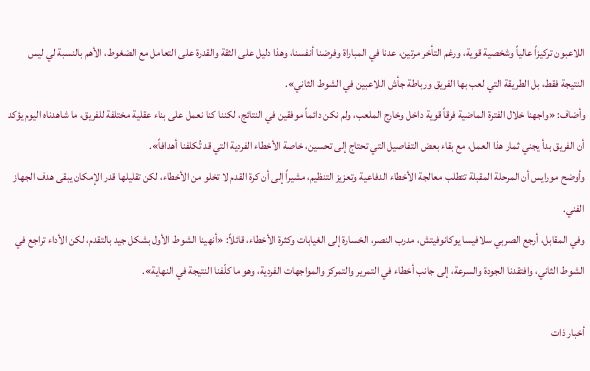اللاعبون تركيزاً عالياً وشخصية قوية، ورغم التأخر مرتين، عدنا في المباراة وفرضنا أنفسنا، وهذا دليل على الثقة والقدرة على التعامل مع الضغوط، الأهم بالنسبة لي ليس النتيجة فقط، بل الطريقة التي لعب بها الفريق ورباطة جأش اللاعبين في الشوط الثاني».
وأضاف: «واجهنا خلال الفترة الماضية فرقاً قوية داخل وخارج الملعب، ولم نكن دائماً موفقين في النتائج، لكننا كنا نعمل على بناء عقلية مختلفة للفريق، ما شاهدناه اليوم يؤكد أن الفريق بدأ يجني ثمار هذا العمل، مع بقاء بعض التفاصيل التي تحتاج إلى تحسين، خاصة الأخطاء الفردية التي قد تُكلفنا أهدافاً».
وأوضح مورايس أن المرحلة المقبلة تتطلب معالجة الأخطاء الدفاعية وتعزيز التنظيم، مشيراً إلى أن كرة القدم لا تخلو من الأخطاء، لكن تقليلها قدر الإمكان يبقى هدف الجهاز الفني.
وفي المقابل، أرجع الصربي سلافيسا يوكانوفيتش، مدرب النصر، الخسارة إلى الغيابات وكثرة الأخطاء، قائلاً: «أنهينا الشوط الأول بشكل جيد بالتقدم، لكن الأداء تراجع في الشوط الثاني، وافتقدنا الجودة والسرعة، إلى جانب أخطاء في التمرير والتمركز والمواجهات الفردية، وهو ما كلّفنا النتيجة في النهاية».

أخبار ذات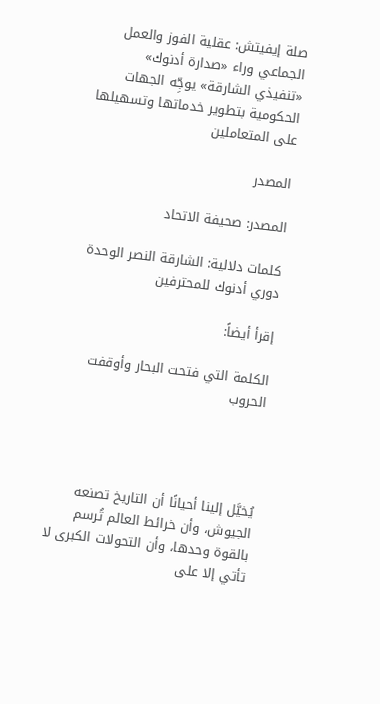صلة إيفيتش: عقلية الفوز والعمل الجماعي وراء «صدارة أدنوك» «تنفيذي الشارقة» يوجِّه الجهات الحكومية بتطوير خدماتها وتسهيلها على المتعاملين

المصدر

المصدر: صحيفة الاتحاد

كلمات دلالية: الشارقة النصر الوحدة دوري أدنوك للمحترفين

إقرأ أيضاً:

الكلمة التي فتحت البحار وأوقفت الحروب




يُخيَّل إلينا أحيانًا أن التاريخ تصنعه الجيوش، وأن خرائط العالم تُرسم بالقوة وحدها، وأن التحولات الكبرى لا تأتي إلا على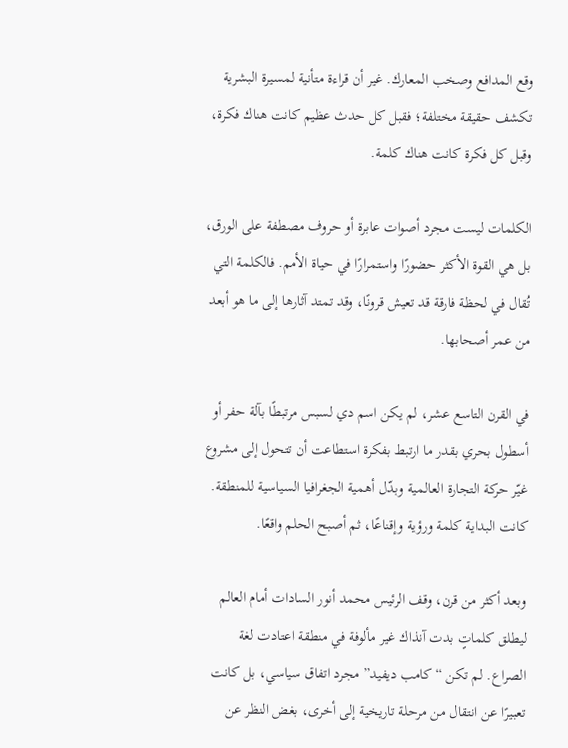وقع المدافع وصخب المعارك. غير أن قراءة متأنية لمسيرة البشرية تكشف حقيقة مختلفة؛ فقبل كل حدث عظيم كانت هناك فكرة، وقبل كل فكرة كانت هناك كلمة.

الكلمات ليست مجرد أصوات عابرة أو حروف مصطفة على الورق، بل هي القوة الأكثر حضورًا واستمرارًا في حياة الأمم. فالكلمة التي تُقال في لحظة فارقة قد تعيش قرونًا، وقد تمتد آثارها إلى ما هو أبعد من عمر أصحابها.

في القرن التاسع عشر، لم يكن اسم دي لسبس مرتبطًا بآلة حفر أو أسطول بحري بقدر ما ارتبط بفكرة استطاعت أن تتحول إلى مشروع غيّر حركة التجارة العالمية وبدّل أهمية الجغرافيا السياسية للمنطقة. كانت البداية كلمة ورؤية وإقناعًا، ثم أصبح الحلم واقعًا.

وبعد أكثر من قرن، وقف الرئيس محمد أنور السادات أمام العالم ليطلق كلماتٍ بدت آنذاك غير مألوفة في منطقة اعتادت لغة الصراع. لم تكن “كامب ديفيد” مجرد اتفاق سياسي، بل كانت تعبيرًا عن انتقال من مرحلة تاريخية إلى أخرى، بغض النظر عن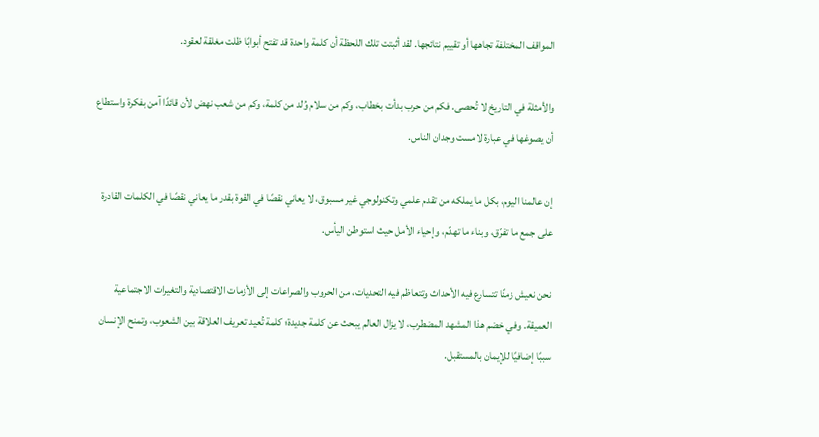المواقف المختلفة تجاهها أو تقييم نتائجها. لقد أثبتت تلك اللحظة أن كلمة واحدة قد تفتح أبوابًا ظلت مغلقة لعقود.

والأمثلة في التاريخ لا تُحصى. فكم من حرب بدأت بخطاب، وكم من سلام وُلد من كلمة، وكم من شعب نهض لأن قائدًا آمن بفكرة واستطاع أن يصوغها في عبارة لامست وجدان الناس.

إن عالمنا اليوم، بكل ما يملكه من تقدم علمي وتكنولوجي غير مسبوق، لا يعاني نقصًا في القوة بقدر ما يعاني نقصًا في الكلمات القادرة على جمع ما تفرّق، وبناء ما تهدّم، وإحياء الأمل حيث استوطن اليأس.

نحن نعيش زمنًا تتسارع فيه الأحداث وتتعاظم فيه التحديات، من الحروب والصراعات إلى الأزمات الاقتصادية والتغيرات الاجتماعية العميقة. وفي خضم هذا المشهد المضطرب، لا يزال العالم يبحث عن كلمة جديدة؛ كلمة تُعيد تعريف العلاقة بين الشعوب، وتمنح الإنسان سببًا إضافيًا للإيمان بالمستقبل.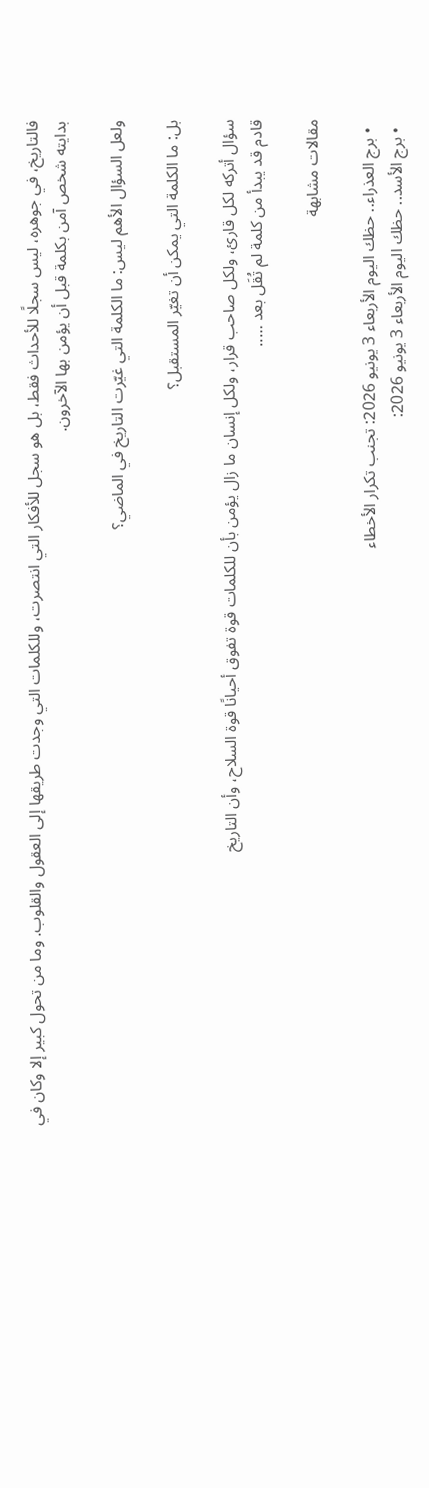فالتاريخ، في جوهره، ليس سجلًا للأحداث فقط، بل هو سجل للأفكار التي انتصرت، وللكلمات التي وجدت طريقها إلى العقول والقلوب. وما من تحول كبير إلا وكان في بدايته شخص آمن بكلمة قبل أن يؤمن بها الآخرون.

ولعل السؤال الأهم ليس: ما الكلمة التي غيّرت التاريخ في الماضي؟

بل: ما الكلمة التي يمكن أن تغيّر المستقبل؟

سؤال أتركه لكل قارئ، ولكل صاحب قرار، ولكل إنسان ما زال يؤمن بأن للكلمات قوة تفوق أحيانًا قوة السلاح، وأن التاريخ
قادم قد يبدأ من كلمة لم تُقَل بعد …..

مقالات مشابهة

  • برج العذراء.. حظك اليوم الأربعاء 3 يونيو 2026: تجنب تكرار الأخطاء
  • برج الأسد.. حظك اليوم الأربعاء 3 يونيو 2026: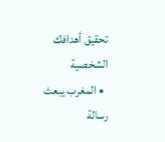تحقيق أهدافك الشخصية
  • المغرب يبعث رسالة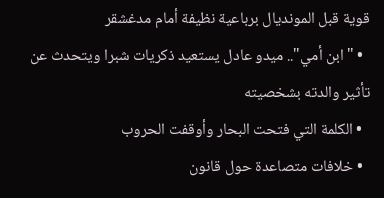قوية قبل المونديال برباعية نظيفة أمام مدغشقر
  • "ابن أمي".. ميدو عادل يستعيد ذكريات شبرا ويتحدث عن تأثير والدته بشخصيته
  • الكلمة التي فتحت البحار وأوقفت الحروب
  • خلافات متصاعدة حول قانون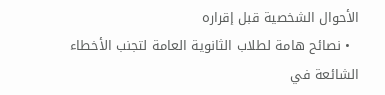الأحوال الشخصية قبل إقراره
  • نصائح هامة لطلاب الثانوية العامة لتجنب الأخطاء الشائعة في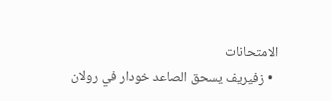الامتحانات
  • زفيريف يسحق الصاعد خودار في رولان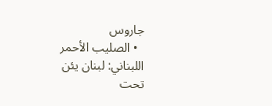جاروس
  • الصليب الأحمر اللبناني: لبنان يئن تحت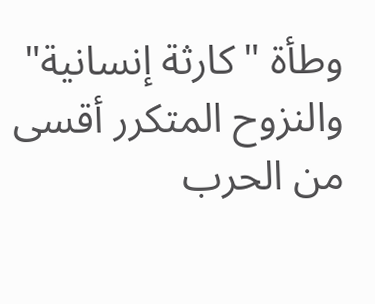وطأة "كارثة إنسانية" والنزوح المتكرر أقسى من الحرب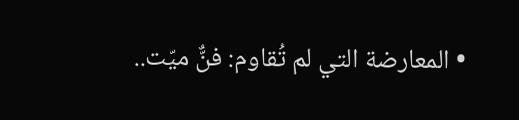• المعارضة التي لم تُقاوم: فنٌّ ميّت..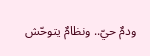ودمٌ حيّ.. ونظامٌ يتوحّش